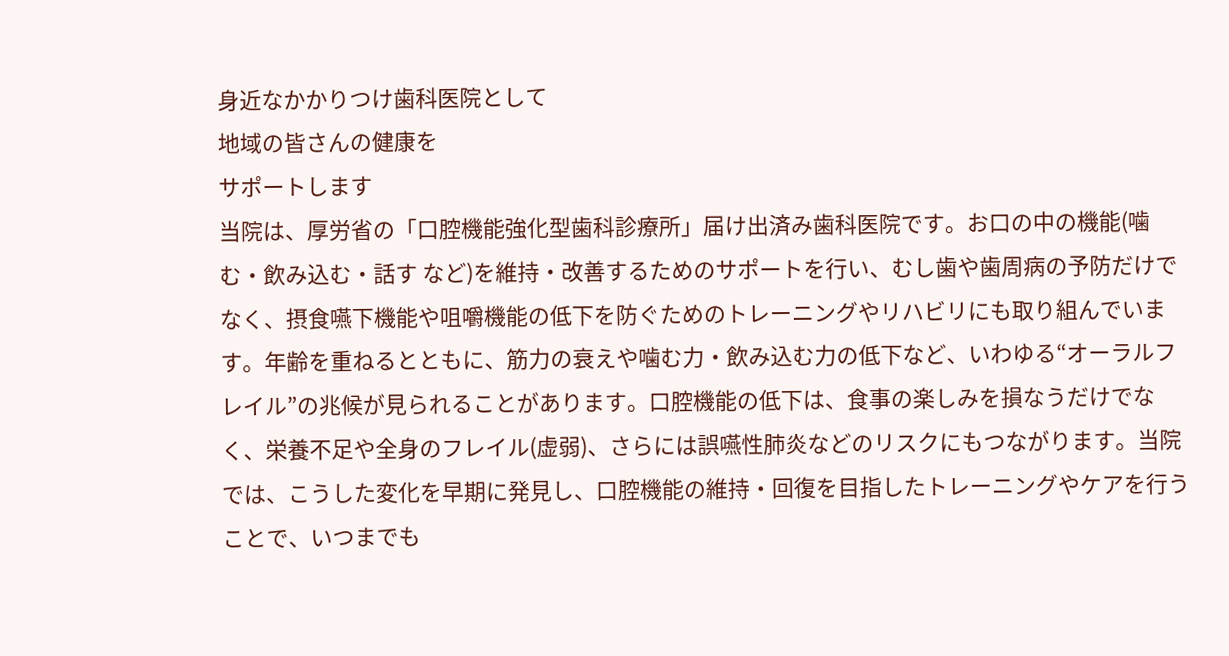身近なかかりつけ歯科医院として
地域の皆さんの健康を
サポートします
当院は、厚労省の「口腔機能強化型歯科診療所」届け出済み歯科医院です。お口の中の機能(噛む・飲み込む・話す など)を維持・改善するためのサポートを行い、むし歯や歯周病の予防だけでなく、摂食嚥下機能や咀嚼機能の低下を防ぐためのトレーニングやリハビリにも取り組んでいます。年齢を重ねるとともに、筋力の衰えや噛む力・飲み込む力の低下など、いわゆる“オーラルフレイル”の兆候が見られることがあります。口腔機能の低下は、食事の楽しみを損なうだけでなく、栄養不足や全身のフレイル(虚弱)、さらには誤嚥性肺炎などのリスクにもつながります。当院では、こうした変化を早期に発見し、口腔機能の維持・回復を目指したトレーニングやケアを行うことで、いつまでも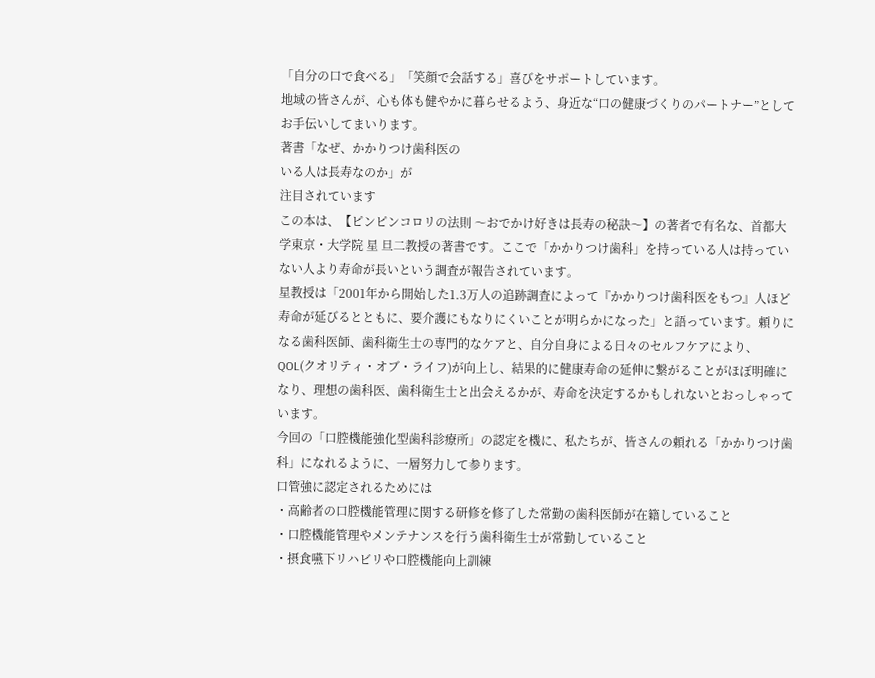「自分の口で食べる」「笑顔で会話する」喜びをサポートしています。
地域の皆さんが、心も体も健やかに暮らせるよう、身近な“口の健康づくりのパートナー”としてお手伝いしてまいります。
著書「なぜ、かかりつけ歯科医の
いる人は長寿なのか」が
注目されています
この本は、【ピンピンコロリの法則 〜おでかけ好きは長寿の秘訣〜】の著者で有名な、首都大学東京・大学院 星 旦二教授の著書です。ここで「かかりつけ歯科」を持っている人は持っていない人より寿命が長いという調査が報告されています。
星教授は「2001年から開始した1.3万人の追跡調査によって『かかりつけ歯科医をもつ』人ほど寿命が延びるとともに、要介護にもなりにくいことが明らかになった」と語っています。頼りになる歯科医師、歯科衛生士の専門的なケアと、自分自身による日々のセルフケアにより、QOL(クオリティ・オブ・ライフ)が向上し、結果的に健康寿命の延伸に繋がることがほぼ明確になり、理想の歯科医、歯科衛生士と出会えるかが、寿命を決定するかもしれないとおっしゃっています。
今回の「口腔機能強化型歯科診療所」の認定を機に、私たちが、皆さんの頼れる「かかりつけ歯科」になれるように、一層努力して参ります。
口管強に認定されるためには
・高齢者の口腔機能管理に関する研修を修了した常勤の歯科医師が在籍していること
・口腔機能管理やメンテナンスを行う歯科衛生士が常勤していること
・摂食嚥下リハビリや口腔機能向上訓練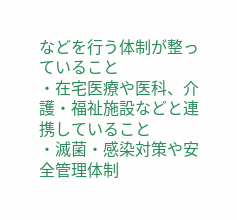などを行う体制が整っていること
・在宅医療や医科、介護・福祉施設などと連携していること
・滅菌・感染対策や安全管理体制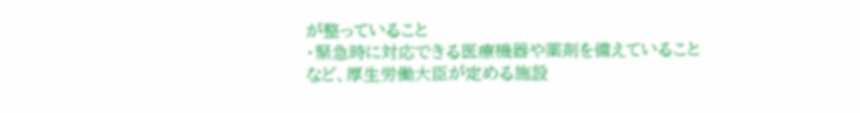が整っていること
・緊急時に対応できる医療機器や薬剤を備えていること
など、厚生労働大臣が定める施設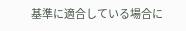基準に適合している場合に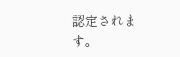認定されます。